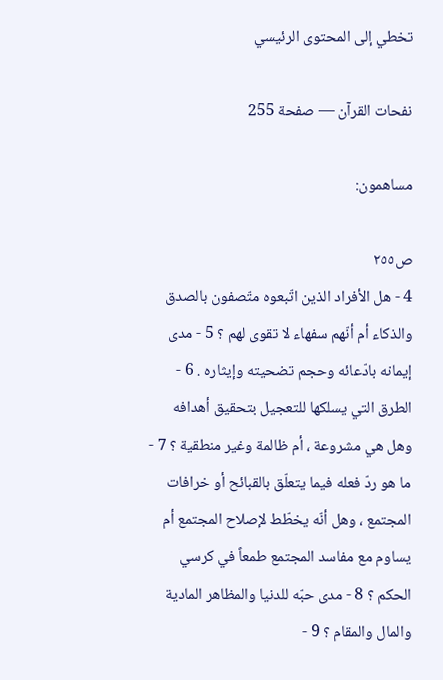تخطي إلى المحتوى الرئيسي

نفحات القرآن — صفحة 255

مساهمون:

ص٢٥٥
4 - هل الأفراد الذين اتّبعوه متّصفون بالصدق والذكاء أم أنّهم سفهاء لا تقوى لهم ؟ 5 - مدى إيمانه بادّعائه وحجم تضحيته وإيثاره . 6 - الطرق التي يسلكها للتعجيل بتحقيق أهدافه وهل هي مشروعة ، أم ظالمة وغير منطقية ؟ 7 - ما هو ردّ فعله فيما يتعلّق بالقبائح أو خرافات المجتمع ، وهل أنّه يخطّط لإصلاح المجتمع أم يساوم مع مفاسد المجتمع طمعاً في كرسي الحكم ؟ 8 - مدى حبّه للدنيا والمظاهر المادية والمال والمقام ؟ 9 -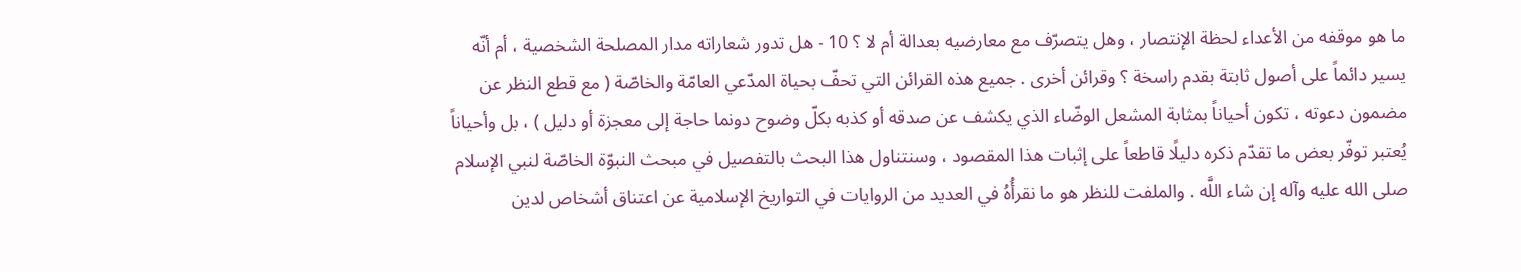ما هو موقفه من الأعداء لحظة الإنتصار ، وهل يتصرّف مع معارضيه بعدالة أم لا ؟ 10 - هل تدور شعاراته مدار المصلحة الشخصية ، أم أنّه يسير دائماً على أصول ثابتة بقدم راسخة ؟ وقرائن أخرى . جميع هذه القرائن التي تحفّ بحياة المدّعي العامّة والخاصّة ( مع قطع النظر عن مضمون دعوته ، تكون أحياناً بمثابة المشعل الوضّاء الذي يكشف عن صدقه أو كذبه بكلّ وضوح دونما حاجة إلى معجزة أو دليل ) ، بل وأحياناً يُعتبر توفّر بعض ما تقدّم ذكره دليلًا قاطعاً على إثبات هذا المقصود ، وسنتناول هذا البحث بالتفصيل في مبحث النبوّة الخاصّة لنبي الإسلام صلى الله عليه وآله إن شاء اللَّه . والملفت للنظر هو ما نقرأُهُ في العديد من الروايات في التواريخ الإسلامية عن اعتناق أشخاص لدين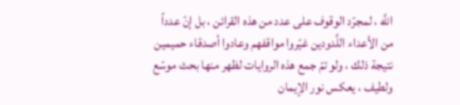اللَّه ، لمجرّد الوقوف على عدد من هذه القرائن ، بل إنّ عدداً من الأعداء اللَّدودين غيّروا مواقفهم وعادوا أصدقاء حميمين نتيجة ذلك ، ولو تمّ جمع هذه الروايات لظهر منها بحث موسّع ولطيف ، يعكس نور الإيمان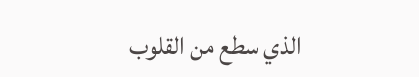الذي سطع من القلوب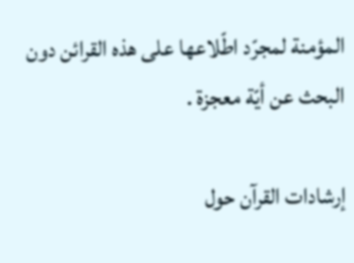المؤمنة لمجرّد اطّلاعها على هذه القرائن دون البحث عن أيّة معجزة .

إرشادات القرآن حول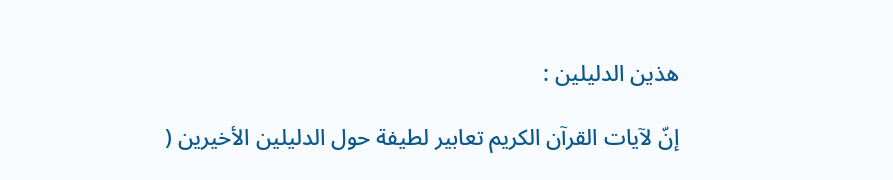هذين الدليلين :

إنّ لآيات القرآن الكريم تعابير لطيفة حول الدليلين الأخيرين (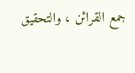جمع القرائن ، والتحقيق